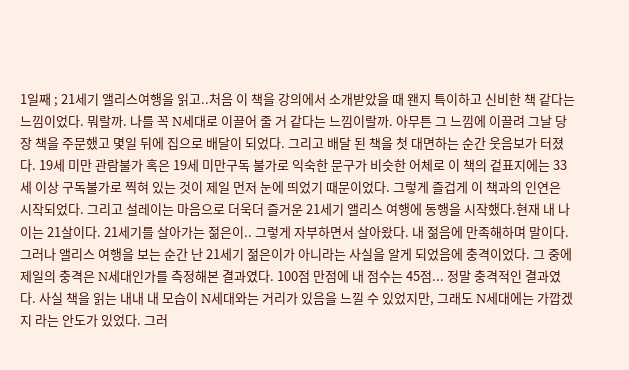1일째 ; 21세기 앨리스여행을 읽고..처음 이 책을 강의에서 소개받았을 때 왠지 특이하고 신비한 책 같다는 느낌이었다. 뭐랄까. 나를 꼭 N세대로 이끌어 줄 거 같다는 느낌이랄까. 아무튼 그 느낌에 이끌려 그날 당장 책을 주문했고 몇일 뒤에 집으로 배달이 되었다. 그리고 배달 된 책을 첫 대면하는 순간 웃음보가 터졌다. 19세 미만 관람불가 혹은 19세 미만구독 불가로 익숙한 문구가 비슷한 어체로 이 책의 겉표지에는 33세 이상 구독불가로 찍혀 있는 것이 제일 먼저 눈에 띄었기 때문이었다. 그렇게 즐겁게 이 책과의 인연은 시작되었다. 그리고 설레이는 마음으로 더욱더 즐거운 21세기 앨리스 여행에 동행을 시작했다.현재 내 나이는 21살이다. 21세기를 살아가는 젊은이.. 그렇게 자부하면서 살아왔다. 내 젊음에 만족해하며 말이다. 그러나 앨리스 여행을 보는 순간 난 21세기 젊은이가 아니라는 사실을 알게 되었음에 충격이었다. 그 중에 제일의 충격은 N세대인가를 측정해본 결과였다. 100점 만점에 내 점수는 45점... 정말 충격적인 결과였다. 사실 책을 읽는 내내 내 모습이 N세대와는 거리가 있음을 느낄 수 있었지만, 그래도 N세대에는 가깝겠지 라는 안도가 있었다. 그러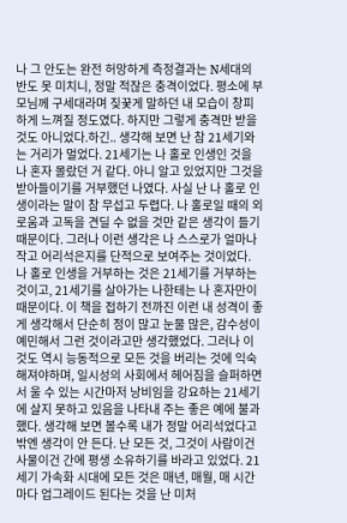나 그 안도는 완전 허망하게 측정결과는 N세대의 반도 못 미치니, 정말 적잖은 충격이었다. 평소에 부모님께 구세대라며 짖꿎게 말하던 내 모습이 창피하게 느껴질 정도였다. 하지만 그렇게 충격만 받을 것도 아니었다.하긴.. 생각해 보면 난 참 21세기와는 거리가 멀었다. 21세기는 나 홀로 인생인 것을 나 혼자 몰랐던 거 같다. 아니 알고 있었지만 그것을 받아들이기를 거부했던 나였다. 사실 난 나 홀로 인생이라는 말이 참 무섭고 두렵다. 나 홀로일 때의 외로움과 고독을 견딜 수 없을 것만 같은 생각이 들기 때문이다. 그러나 이런 생각은 나 스스로가 얼마나 작고 어리석은지를 단적으로 보여주는 것이었다. 나 홀로 인생을 거부하는 것은 21세기를 거부하는 것이고, 21세기를 살아가는 나한테는 나 혼자만이 때문이다. 이 책을 접하기 전까진 이런 내 성격이 좋게 생각해서 단순히 정이 많고 눈물 많은, 감수성이 예민해서 그런 것이라고만 생각했었다. 그러나 이것도 역시 능동적으로 모든 것을 버리는 것에 익숙해져야하며, 일시성의 사회에서 헤어짐을 슬퍼하면서 울 수 있는 시간마저 낭비임을 강요하는 21세기에 살지 못하고 있음을 나타내 주는 좋은 예에 불과했다. 생각해 보면 볼수록 내가 정말 어리석었다고 밖엔 생각이 안 든다. 난 모든 것, 그것이 사람이건 사물이건 간에 평생 소유하기를 바라고 있었다. 21세기 가속화 시대에 모든 것은 매년, 매월, 매 시간마다 업그레이드 된다는 것을 난 미처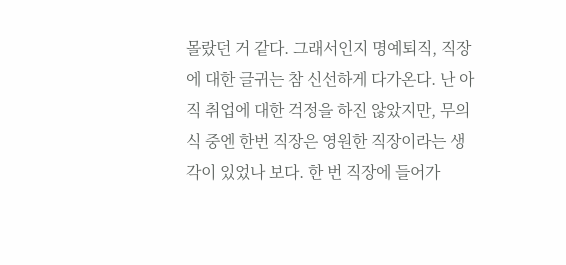몰랐던 거 같다. 그래서인지 명예퇴직, 직장에 대한 글귀는 참 신선하게 다가온다. 난 아직 취업에 대한 걱정을 하진 않았지만, 무의식 중엔 한번 직장은 영원한 직장이라는 생각이 있었나 보다. 한 번 직장에 들어가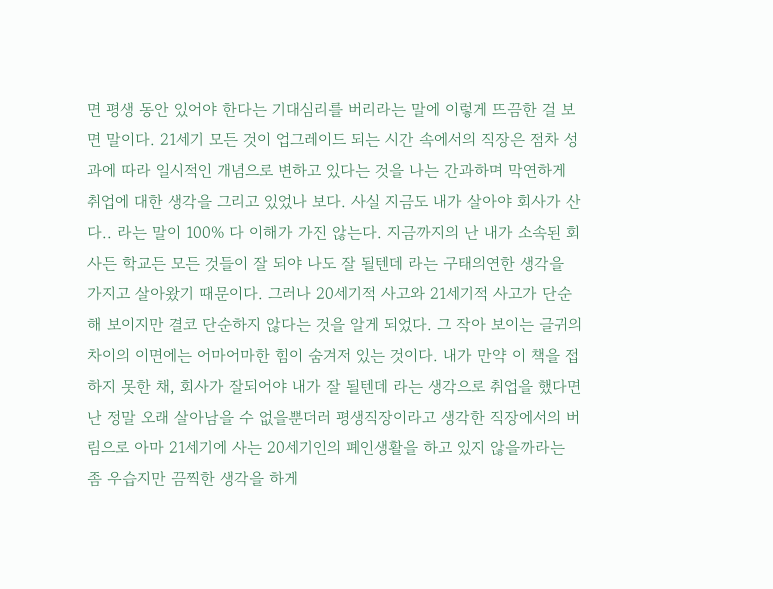면 평생 동안 있어야 한다는 기대심리를 버리라는 말에 이렇게 뜨끔한 걸 보면 말이다. 21세기 모든 것이 업그레이드 되는 시간 속에서의 직장은 점차 성과에 따라 일시적인 개념으로 변하고 있다는 것을 나는 간과하며 막연하게 취업에 대한 생각을 그리고 있었나 보다. 사실 지금도 내가 살아야 회사가 산다.. 라는 말이 100% 다 이해가 가진 않는다. 지금까지의 난 내가 소속된 회사든 학교든 모든 것들이 잘 되야 나도 잘 될텐데 라는 구태의연한 생각을 가지고 살아왔기 때문이다. 그러나 20세기적 사고와 21세기적 사고가 단순해 보이지만 결코 단순하지 않다는 것을 알게 되었다. 그 작아 보이는 글귀의 차이의 이면에는 어마어마한 힘이 숨겨저 있는 것이다. 내가 만약 이 책을 접하지 못한 채, 회사가 잘되어야 내가 잘 될텐데 라는 생각으로 취업을 했다면 난 정말 오래 살아남을 수 없을뿐더러 평생직장이라고 생각한 직장에서의 버림으로 아마 21세기에 사는 20세기인의 폐인생활을 하고 있지 않을까라는 좀 우습지만 끔찍한 생각을 하게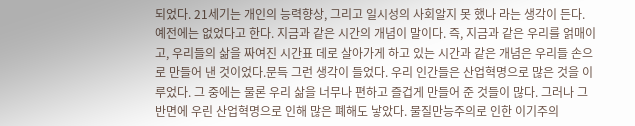되었다. 21세기는 개인의 능력향상, 그리고 일시성의 사회알지 못 했나 라는 생각이 든다. 예전에는 없었다고 한다. 지금과 같은 시간의 개념이 말이다. 즉, 지금과 같은 우리를 얽매이고, 우리들의 삶을 짜여진 시간표 데로 살아가게 하고 있는 시간과 같은 개념은 우리들 손으로 만들어 낸 것이었다.문득 그런 생각이 들었다. 우리 인간들은 산업혁명으로 많은 것을 이루었다. 그 중에는 물론 우리 삶을 너무나 편하고 즐겁게 만들어 준 것들이 많다. 그러나 그 반면에 우린 산업혁명으로 인해 많은 폐해도 낳았다. 물질만능주의로 인한 이기주의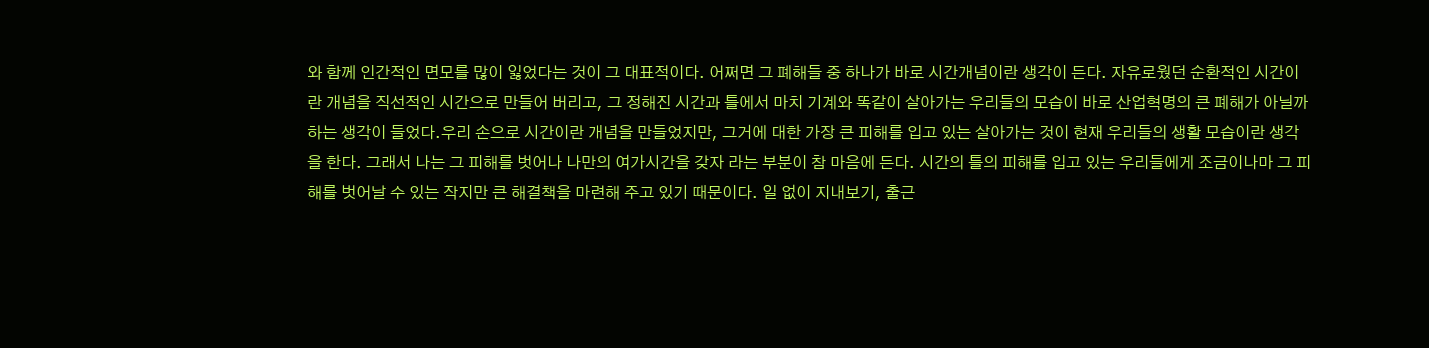와 함께 인간적인 면모를 많이 잃었다는 것이 그 대표적이다. 어쩌면 그 폐해들 중 하나가 바로 시간개념이란 생각이 든다. 자유로웠던 순환적인 시간이란 개념을 직선적인 시간으로 만들어 버리고, 그 정해진 시간과 틀에서 마치 기계와 똑같이 살아가는 우리들의 모습이 바로 산업혁명의 큰 폐해가 아닐까하는 생각이 들었다.우리 손으로 시간이란 개념을 만들었지만, 그거에 대한 가장 큰 피해를 입고 있는 살아가는 것이 현재 우리들의 생활 모습이란 생각을 한다. 그래서 나는 그 피해를 벗어나 나만의 여가시간을 갖자 라는 부분이 참 마음에 든다. 시간의 틀의 피해를 입고 있는 우리들에게 조금이나마 그 피해를 벗어날 수 있는 작지만 큰 해결책을 마련해 주고 있기 때문이다. 일 없이 지내보기, 출근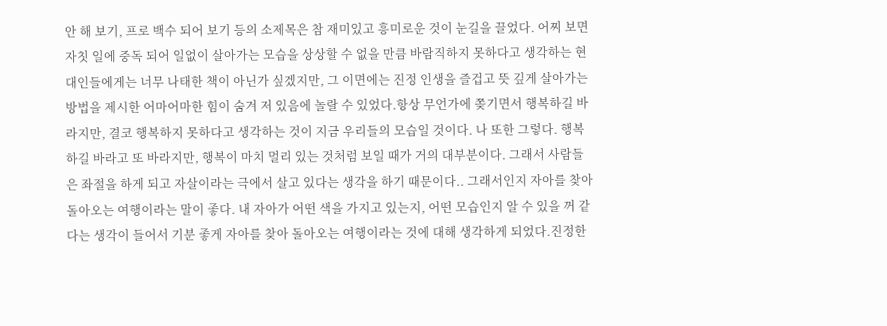안 해 보기, 프로 백수 되어 보기 등의 소제목은 참 재미있고 흥미로운 것이 눈길을 끌었다. 어찌 보면 자칫 일에 중독 되어 일없이 살아가는 모습을 상상할 수 없을 만큼 바람직하지 못하다고 생각하는 현대인들에게는 너무 나태한 책이 아닌가 싶겠지만, 그 이면에는 진정 인생을 즐겁고 뜻 깊게 살아가는 방법을 제시한 어마어마한 힘이 숨겨 저 있음에 놀랄 수 있었다.항상 무언가에 쫒기면서 행복하길 바라지만, 결코 행복하지 못하다고 생각하는 것이 지금 우리들의 모습일 것이다. 나 또한 그렇다. 행복하길 바라고 또 바라지만, 행복이 마치 멀리 있는 것처럼 보일 때가 거의 대부분이다. 그래서 사람들은 좌절을 하게 되고 자살이라는 극에서 살고 있다는 생각을 하기 때문이다.. 그래서인지 자아를 찾아 돌아오는 여행이라는 말이 좋다. 내 자아가 어떤 색을 가지고 있는지, 어떤 모습인지 알 수 있을 꺼 같다는 생각이 들어서 기분 좋게 자아를 찾아 돌아오는 여행이라는 것에 대해 생각하게 되었다.진정한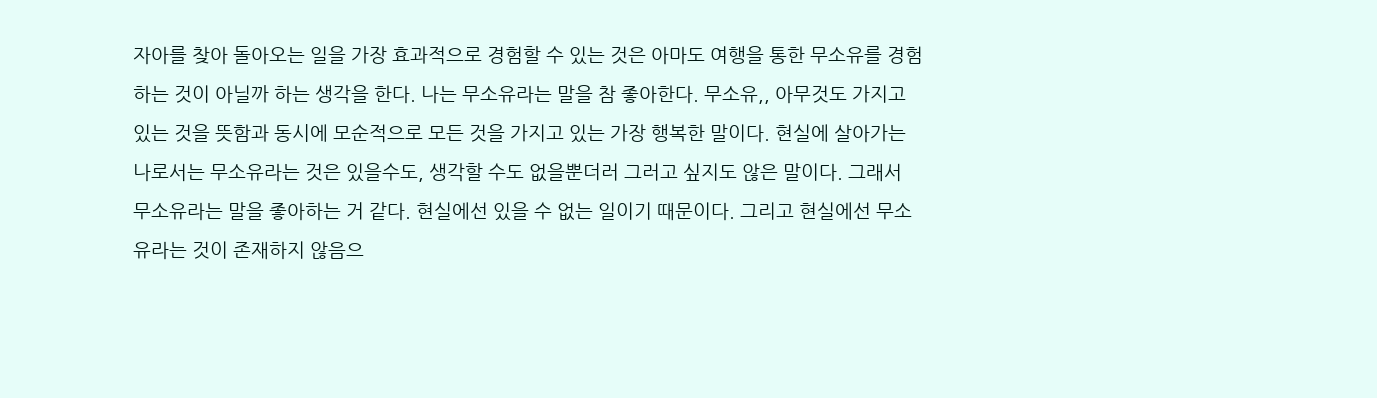자아를 찾아 돌아오는 일을 가장 효과적으로 경험할 수 있는 것은 아마도 여행을 통한 무소유를 경험하는 것이 아닐까 하는 생각을 한다. 나는 무소유라는 말을 참 좋아한다. 무소유,, 아무것도 가지고 있는 것을 뜻함과 동시에 모순적으로 모든 것을 가지고 있는 가장 행복한 말이다. 현실에 살아가는 나로서는 무소유라는 것은 있을수도, 생각할 수도 없을뿐더러 그러고 싶지도 않은 말이다. 그래서 무소유라는 말을 좋아하는 거 같다. 현실에선 있을 수 없는 일이기 때문이다. 그리고 현실에선 무소유라는 것이 존재하지 않음으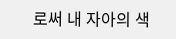로써 내 자아의 색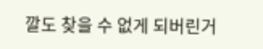깔도 찾을 수 없게 되버린거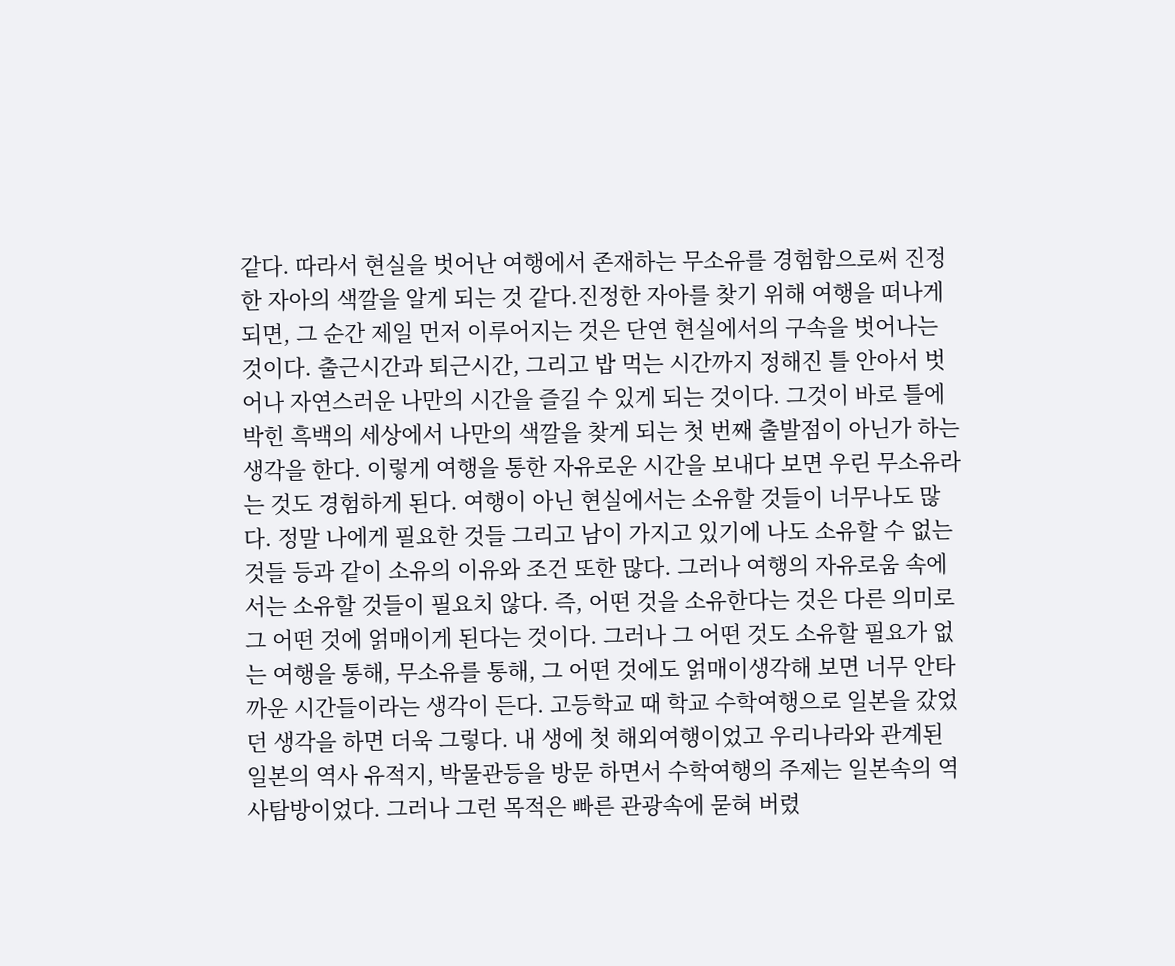같다. 따라서 현실을 벗어난 여행에서 존재하는 무소유를 경험함으로써 진정한 자아의 색깔을 알게 되는 것 같다.진정한 자아를 찾기 위해 여행을 떠나게 되면, 그 순간 제일 먼저 이루어지는 것은 단연 현실에서의 구속을 벗어나는 것이다. 출근시간과 퇴근시간, 그리고 밥 먹는 시간까지 정해진 틀 안아서 벗어나 자연스러운 나만의 시간을 즐길 수 있게 되는 것이다. 그것이 바로 틀에 박힌 흑백의 세상에서 나만의 색깔을 찾게 되는 첫 번째 출발점이 아닌가 하는 생각을 한다. 이렇게 여행을 통한 자유로운 시간을 보내다 보면 우린 무소유라는 것도 경험하게 된다. 여행이 아닌 현실에서는 소유할 것들이 너무나도 많다. 정말 나에게 필요한 것들 그리고 남이 가지고 있기에 나도 소유할 수 없는 것들 등과 같이 소유의 이유와 조건 또한 많다. 그러나 여행의 자유로움 속에서는 소유할 것들이 필요치 않다. 즉, 어떤 것을 소유한다는 것은 다른 의미로 그 어떤 것에 얽매이게 된다는 것이다. 그러나 그 어떤 것도 소유할 필요가 없는 여행을 통해, 무소유를 통해, 그 어떤 것에도 얽매이생각해 보면 너무 안타까운 시간들이라는 생각이 든다. 고등학교 때 학교 수학여행으로 일본을 갔었던 생각을 하면 더욱 그렇다. 내 생에 첫 해외여행이었고 우리나라와 관계된 일본의 역사 유적지, 박물관등을 방문 하면서 수학여행의 주제는 일본속의 역사탐방이었다. 그러나 그런 목적은 빠른 관광속에 묻혀 버렸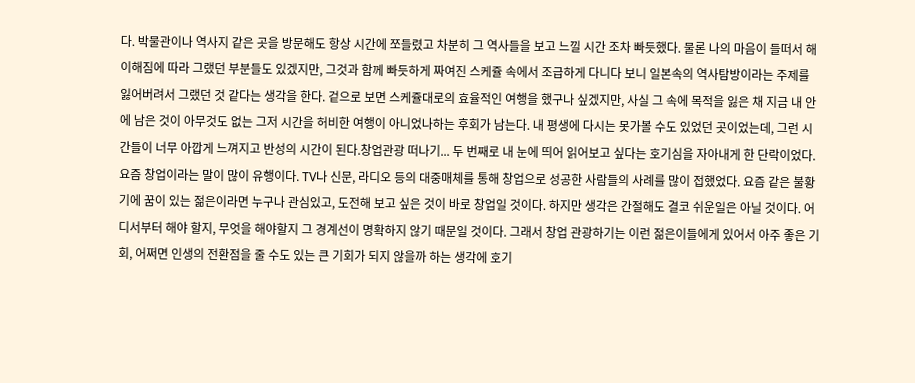다. 박물관이나 역사지 같은 곳을 방문해도 항상 시간에 쪼들렸고 차분히 그 역사들을 보고 느낄 시간 조차 빠듯했다. 물론 나의 마음이 들떠서 해이해짐에 따라 그랬던 부분들도 있겠지만, 그것과 함께 빠듯하게 짜여진 스케쥴 속에서 조급하게 다니다 보니 일본속의 역사탐방이라는 주제를 잃어버려서 그랬던 것 같다는 생각을 한다. 겉으로 보면 스케쥴대로의 효율적인 여행을 했구나 싶겠지만, 사실 그 속에 목적을 잃은 채 지금 내 안에 남은 것이 아무것도 없는 그저 시간을 허비한 여행이 아니었나하는 후회가 남는다. 내 평생에 다시는 못가볼 수도 있었던 곳이었는데, 그런 시간들이 너무 아깝게 느껴지고 반성의 시간이 된다.창업관광 떠나기... 두 번째로 내 눈에 띄어 읽어보고 싶다는 호기심을 자아내게 한 단락이었다. 요즘 창업이라는 말이 많이 유행이다. TV나 신문, 라디오 등의 대중매체를 통해 창업으로 성공한 사람들의 사례를 많이 접했었다. 요즘 같은 불황기에 꿈이 있는 젊은이라면 누구나 관심있고, 도전해 보고 싶은 것이 바로 창업일 것이다. 하지만 생각은 간절해도 결코 쉬운일은 아닐 것이다. 어디서부터 해야 할지, 무엇을 해야할지 그 경계선이 명확하지 않기 때문일 것이다. 그래서 창업 관광하기는 이런 젊은이들에게 있어서 아주 좋은 기회, 어쩌면 인생의 전환점을 줄 수도 있는 큰 기회가 되지 않을까 하는 생각에 호기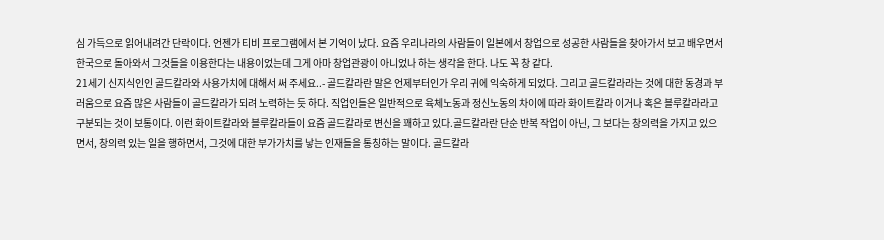심 가득으로 읽어내려간 단락이다. 언젠가 티비 프로그램에서 본 기억이 났다. 요즘 우리나라의 사람들이 일본에서 창업으로 성공한 사람들을 찾아가서 보고 배우면서 한국으로 돌아와서 그것들을 이용한다는 내용이었는데 그게 아마 창업관광이 아니었나 하는 생각을 한다. 나도 꼭 창 같다.
21세기 신지식인인 골드칼라와 사용가치에 대해서 써 주세요..- 골드칼라란 말은 언제부터인가 우리 귀에 익숙하게 되었다. 그리고 골드칼라라는 것에 대한 동경과 부러움으로 요즘 많은 사람들이 골드칼라가 되려 노력하는 듯 하다. 직업인들은 일반적으로 육체노동과 정신노동의 차이에 따라 화이트칼라 이거나 혹은 블루칼라라고 구분되는 것이 보통이다. 이런 화이트칼라와 블루칼라들이 요즘 골드칼라로 변신을 꽤하고 있다.골드칼라란 단순 반복 작업이 아닌, 그 보다는 창의력을 가지고 있으면서, 창의력 있는 일을 행하면서, 그것에 대한 부가가치를 낳는 인재들을 통칭하는 말이다. 골드칼라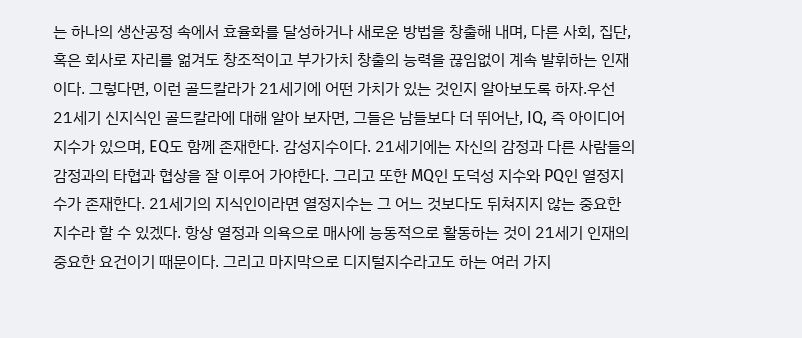는 하나의 생산공정 속에서 효율화를 달성하거나 새로운 방법을 창출해 내며, 다른 사회, 집단, 혹은 회사로 자리를 얾겨도 창조적이고 부가가치 창출의 능력을 끊임없이 계속 발휘하는 인재이다. 그렇다면, 이런 골드칼라가 21세기에 어떤 가치가 있는 것인지 알아보도록 하자.우선 21세기 신지식인 골드칼라에 대해 알아 보자면, 그들은 남들보다 더 뛰어난, IQ, 즉 아이디어 지수가 있으며, EQ도 함께 존재한다. 감성지수이다. 21세기에는 자신의 감정과 다른 사람들의 감정과의 타협과 협상을 잘 이루어 가야한다. 그리고 또한 MQ인 도덕성 지수와 PQ인 열정지수가 존재한다. 21세기의 지식인이라면 열정지수는 그 어느 것보다도 뒤쳐지지 않는 중요한 지수라 할 수 있겠다. 항상 열정과 의욕으로 매사에 능동적으로 활동하는 것이 21세기 인재의 중요한 요건이기 때문이다. 그리고 마지막으로 디지털지수라고도 하는 여러 가지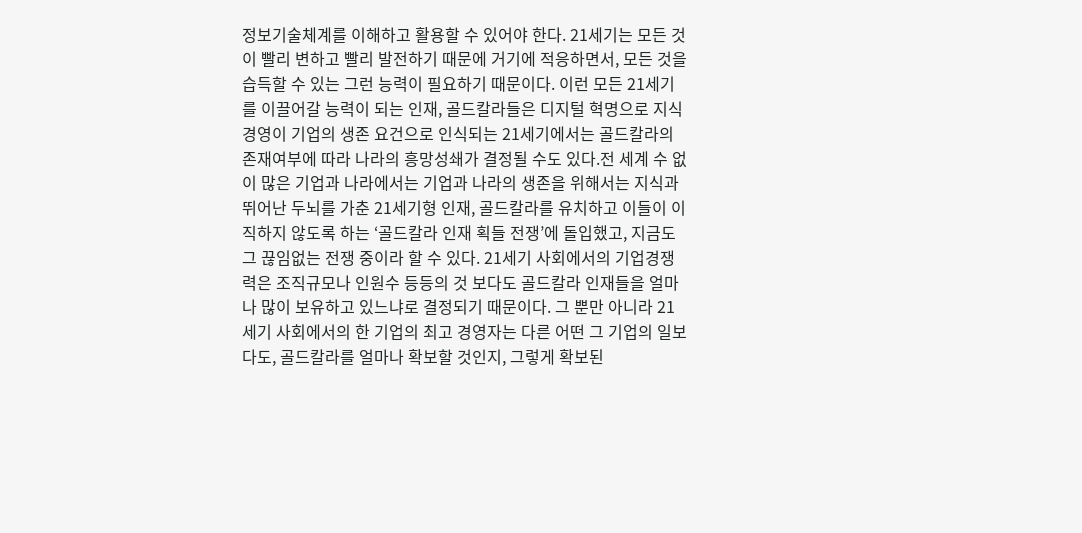정보기술체계를 이해하고 활용할 수 있어야 한다. 21세기는 모든 것이 빨리 변하고 빨리 발전하기 때문에 거기에 적응하면서, 모든 것을 습득할 수 있는 그런 능력이 필요하기 때문이다. 이런 모든 21세기를 이끌어갈 능력이 되는 인재, 골드칼라들은 디지털 혁명으로 지식경영이 기업의 생존 요건으로 인식되는 21세기에서는 골드칼라의 존재여부에 따라 나라의 흥망성쇄가 결정될 수도 있다.전 세계 수 없이 많은 기업과 나라에서는 기업과 나라의 생존을 위해서는 지식과 뛰어난 두뇌를 가춘 21세기형 인재, 골드칼라를 유치하고 이들이 이직하지 않도록 하는 ‘골드칼라 인재 획들 전쟁’에 돌입했고, 지금도 그 끊임없는 전쟁 중이라 할 수 있다. 21세기 사회에서의 기업경쟁력은 조직규모나 인원수 등등의 것 보다도 골드칼라 인재들을 얼마나 많이 보유하고 있느냐로 결정되기 때문이다. 그 뿐만 아니라 21세기 사회에서의 한 기업의 최고 경영자는 다른 어떤 그 기업의 일보다도, 골드칼라를 얼마나 확보할 것인지, 그렇게 확보된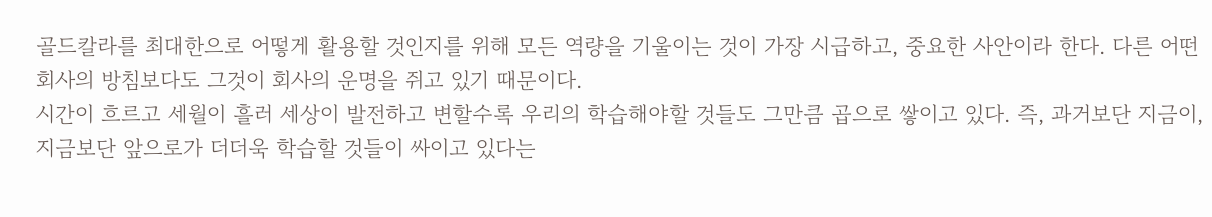골드칼라를 최대한으로 어떻게 활용할 것인지를 위해 모든 역량을 기울이는 것이 가장 시급하고, 중요한 사안이라 한다. 다른 어떤 회사의 방침보다도 그것이 회사의 운명을 쥐고 있기 때문이다.
시간이 흐르고 세월이 흘러 세상이 발전하고 변할수록 우리의 학습해야할 것들도 그만큼 곱으로 쌓이고 있다. 즉, 과거보단 지금이, 지금보단 앞으로가 더더욱 학습할 것들이 싸이고 있다는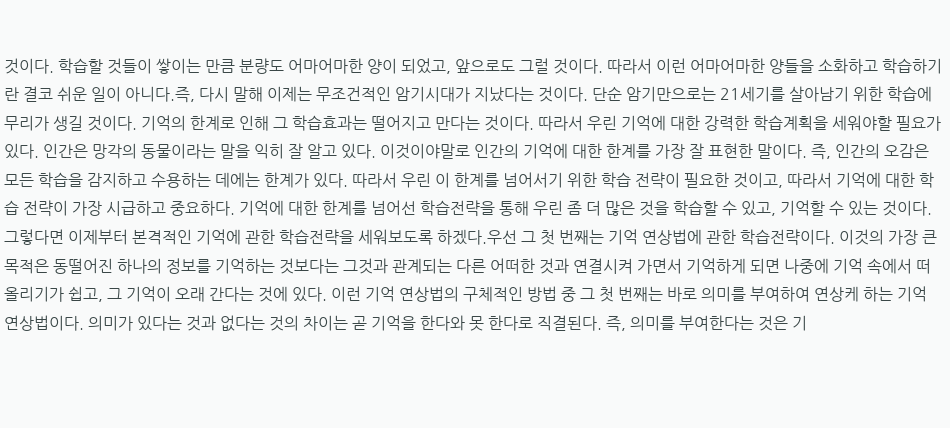것이다. 학습할 것들이 쌓이는 만큼 분량도 어마어마한 양이 되었고, 앞으로도 그럴 것이다. 따라서 이런 어마어마한 양들을 소화하고 학습하기란 결코 쉬운 일이 아니다.즉, 다시 말해 이제는 무조건적인 암기시대가 지났다는 것이다. 단순 암기만으로는 21세기를 살아남기 위한 학습에 무리가 생길 것이다. 기억의 한계로 인해 그 학습효과는 떨어지고 만다는 것이다. 따라서 우린 기억에 대한 강력한 학습계획을 세워야할 필요가 있다. 인간은 망각의 동물이라는 말을 익히 잘 알고 있다. 이것이야말로 인간의 기억에 대한 한계를 가장 잘 표현한 말이다. 즉, 인간의 오감은 모든 학습을 감지하고 수용하는 데에는 한계가 있다. 따라서 우린 이 한계를 넘어서기 위한 학습 전략이 필요한 것이고, 따라서 기억에 대한 학 습 전략이 가장 시급하고 중요하다. 기억에 대한 한계를 넘어선 학습전략을 통해 우린 좀 더 많은 것을 학습할 수 있고, 기억할 수 있는 것이다. 그렇다면 이제부터 본격적인 기억에 관한 학습전략을 세워보도록 하겠다.우선 그 첫 번째는 기억 연상법에 관한 학습전략이다. 이것의 가장 큰 목적은 동떨어진 하나의 정보를 기억하는 것보다는 그것과 관계되는 다른 어떠한 것과 연결시켜 가면서 기억하게 되면 나중에 기억 속에서 떠올리기가 쉽고, 그 기억이 오래 간다는 것에 있다. 이런 기억 연상법의 구체적인 방법 중 그 첫 번째는 바로 의미를 부여하여 연상케 하는 기억 연상법이다. 의미가 있다는 것과 없다는 것의 차이는 곧 기억을 한다와 못 한다로 직결된다. 즉, 의미를 부여한다는 것은 기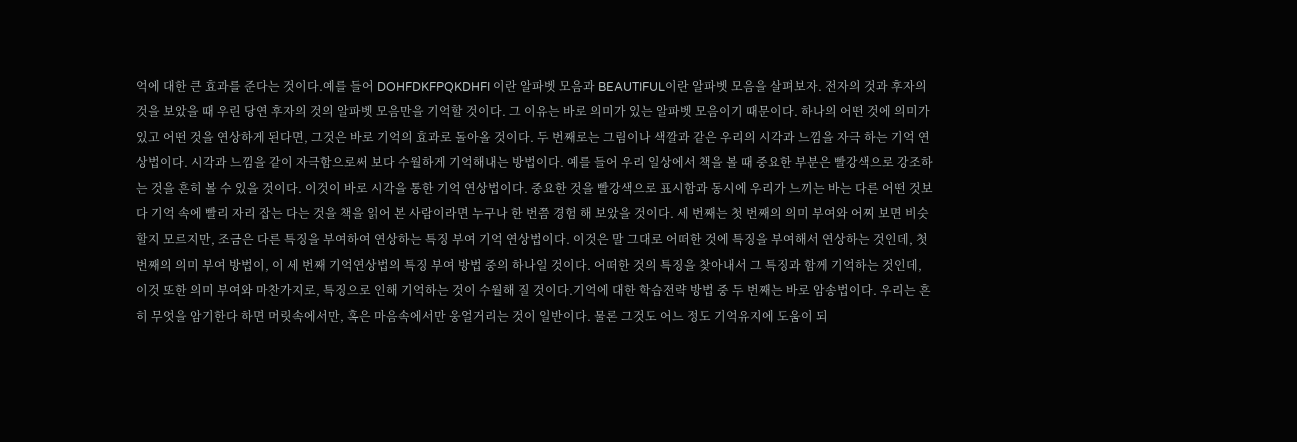억에 대한 큰 효과를 준다는 것이다.예를 들어 DOHFDKFPQKDHFI 이란 알파벳 모음과 BEAUTIFUL이란 알파벳 모음을 살펴보자. 전자의 것과 후자의 것을 보았을 때 우린 당연 후자의 것의 알파벳 모음만을 기억할 것이다. 그 이유는 바로 의미가 있는 알파벳 모음이기 때문이다. 하나의 어떤 것에 의미가 있고 어떤 것을 연상하게 된다면, 그것은 바로 기억의 효과로 돌아올 것이다. 두 번째로는 그림이나 색깔과 같은 우리의 시각과 느낌을 자극 하는 기억 연상법이다. 시각과 느낌을 같이 자극함으로써 보다 수월하게 기억해내는 방법이다. 예를 들어 우리 일상에서 책을 볼 때 중요한 부분은 빨강색으로 강조하는 것을 흔히 볼 수 있을 것이다. 이것이 바로 시각을 통한 기억 연상법이다. 중요한 것을 빨강색으로 표시함과 동시에 우리가 느끼는 바는 다른 어떤 것보다 기억 속에 빨리 자리 잡는 다는 것을 책을 읽어 본 사람이라면 누구나 한 번쯤 경험 해 보았을 것이다. 세 번째는 첫 번째의 의미 부여와 어찌 보면 비슷할지 모르지만, 조금은 다른 특징을 부여하여 연상하는 특징 부여 기억 연상법이다. 이것은 말 그대로 어떠한 것에 특징을 부여해서 연상하는 것인데, 첫 번째의 의미 부여 방법이, 이 세 번째 기억연상법의 특징 부여 방법 중의 하나일 것이다. 어떠한 것의 특징을 찾아내서 그 특징과 함께 기억하는 것인데, 이것 또한 의미 부여와 마찬가지로, 특징으로 인해 기억하는 것이 수월해 질 것이다.기억에 대한 학습전략 방법 중 두 번째는 바로 암송법이다. 우리는 흔히 무엇을 암기한다 하면 머릿속에서만, 혹은 마음속에서만 웅얼거리는 것이 일반이다. 물론 그것도 어느 정도 기억유지에 도움이 되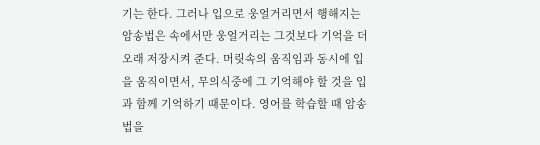기는 한다. 그러나 입으로 웅얼거리면서 행해지는 암송법은 속에서만 웅얼거리는 그것보다 기억을 더 오래 저장시켜 준다. 머릿속의 움직임과 동시에 입을 움직이면서, 무의식중에 그 기억해야 할 것을 입과 함께 기억하기 때문이다. 영어를 학습할 때 암송법을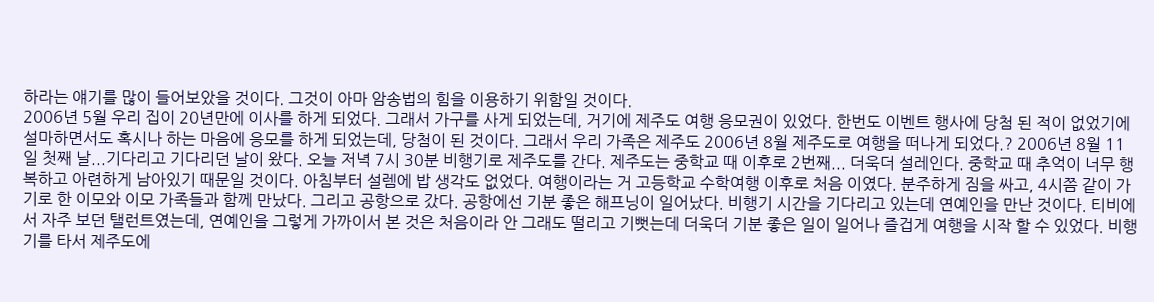하라는 얘기를 많이 들어보았을 것이다. 그것이 아마 암송법의 힘을 이용하기 위함일 것이다.
2006년 5월 우리 집이 20년만에 이사를 하게 되었다. 그래서 가구를 사게 되었는데, 거기에 제주도 여행 응모권이 있었다. 한번도 이벤트 행사에 당첨 된 적이 없었기에 설마하면서도 혹시나 하는 마음에 응모를 하게 되었는데, 당첨이 된 것이다. 그래서 우리 가족은 제주도 2006년 8월 제주도로 여행을 떠나게 되었다.? 2006년 8월 11일 첫째 날...기다리고 기다리던 날이 왔다. 오늘 저녁 7시 30분 비행기로 제주도를 간다. 제주도는 중학교 때 이후로 2번째... 더욱더 설레인다. 중학교 때 추억이 너무 행복하고 아련하게 남아있기 때문일 것이다. 아침부터 설렘에 밥 생각도 없었다. 여행이라는 거 고등학교 수학여행 이후로 처음 이였다. 분주하게 짐을 싸고, 4시쯤 같이 가기로 한 이모와 이모 가족들과 함께 만났다. 그리고 공항으로 갔다. 공항에선 기분 좋은 해프닝이 일어났다. 비행기 시간을 기다리고 있는데 연예인을 만난 것이다. 티비에서 자주 보던 탤런트였는데, 연예인을 그렇게 가까이서 본 것은 처음이라 안 그래도 떨리고 기뻣는데 더욱더 기분 좋은 일이 일어나 즐겁게 여행을 시작 할 수 있었다. 비행기를 타서 제주도에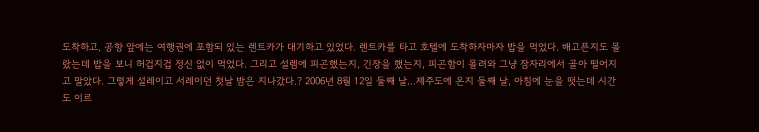도착하고, 공항 앞에는 여행권에 포함되 있는 렌트카가 대기하고 있었다. 렌트카를 타고 호텔에 도착하자마자 밥을 먹었다. 배고픈지도 몰랐는데 밥을 보니 허겁지겁 정신 없이 먹었다. 그리고 설렘에 피곤했는지, 긴장을 했는지, 피곤함이 몰려와 그냥 잠자리에서 골아 떨어지고 말았다. 그렇게 설레이고 서레이던 첫날 밤은 지나갔다.? 2006년 8월 12일 둘째 날...제주도에 온지 둘째 날, 아침에 눈을 떳는데 시간도 이르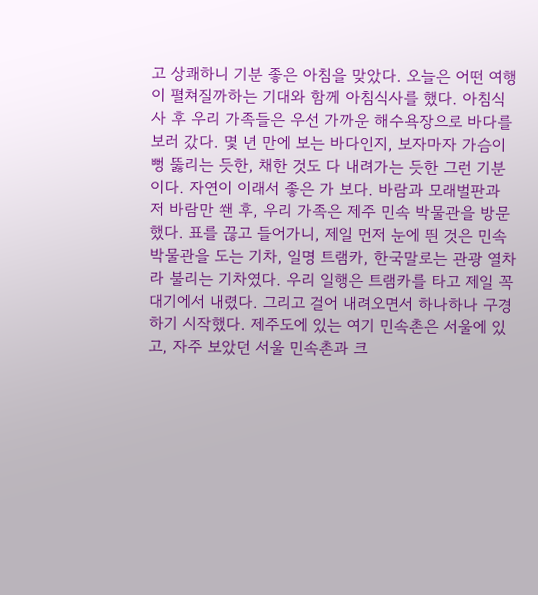고 상쾌하니 기분 좋은 아침을 맞았다. 오늘은 어떤 여행이 펼쳐질까하는 기대와 함께 아침식사를 했다. 아침식사 후 우리 가족들은 우선 가까운 해수욕장으로 바다를 보러 갔다. 몇 년 만에 보는 바다인지, 보자마자 가슴이 뻥 뚫리는 듯한, 채한 것도 다 내려가는 듯한 그런 기분이다. 자연이 이래서 좋은 가 보다. 바람과 모래벌판과 저 바람만 쐔 후, 우리 가족은 제주 민속 박물관을 방문했다. 표를 끊고 들어가니, 제일 먼저 눈에 띈 것은 민속박물관을 도는 기차, 일명 트램카, 한국말로는 관광 열차라 불리는 기차였다. 우리 일행은 트램카를 타고 제일 꼭대기에서 내렸다. 그리고 걸어 내려오면서 하나하나 구경하기 시작했다. 제주도에 있는 여기 민속촌은 서울에 있고, 자주 보았던 서울 민속촌과 크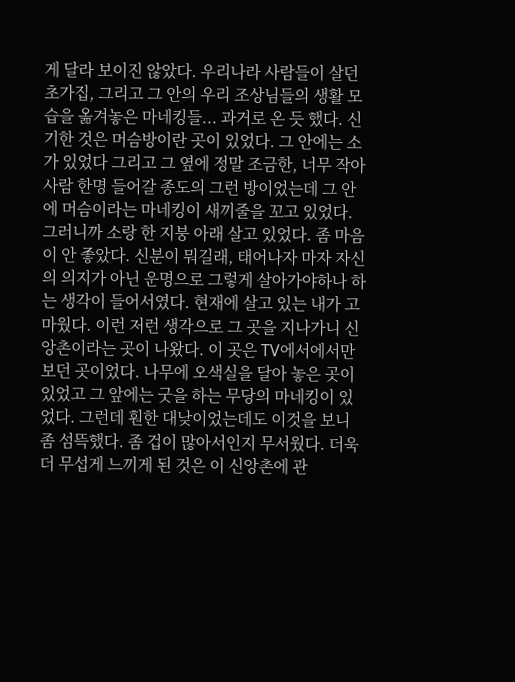게 달라 보이진 않았다. 우리나라 사람들이 살던 초가집, 그리고 그 안의 우리 조상님들의 생활 모습을 옮겨놓은 마네킹들... 과거로 온 듯 했다. 신기한 것은 머슴방이란 곳이 있었다. 그 안에는 소가 있었다 그리고 그 옆에 정말 조금한, 너무 작아 사람 한명 들어갈 종도의 그런 방이었는데 그 안에 머슴이라는 마네킹이 새끼줄을 꼬고 있었다. 그러니까 소랑 한 지붕 아래 살고 있었다. 좀 마음이 안 좋았다. 신분이 뭐길래, 태어나자 마자 자신의 의지가 아닌 운명으로 그렇게 살아가야하나 하는 생각이 들어서였다. 현재에 살고 있는 내가 고마웠다. 이런 저런 생각으로 그 곳을 지나가니 신앙촌이라는 곳이 나왔다. 이 곳은 TV에서에서만 보던 곳이었다. 나무에 오색실을 달아 놓은 곳이 있었고 그 앞에는 굿을 하는 무당의 마네킹이 있었다. 그런데 훤한 대낮이었는데도 이것을 보니 좀 섬뜩했다. 좀 겁이 많아서인지 무서웠다. 더욱더 무섭게 느끼게 된 것은 이 신앙촌에 관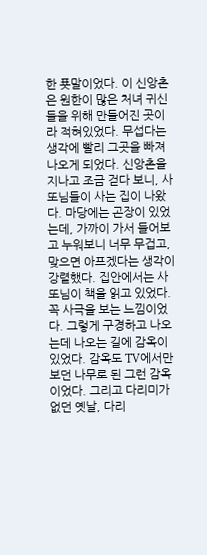한 푯말이었다. 이 신앙촌은 원한이 많은 처녀 귀신들을 위해 만들어진 곳이라 적혀있었다. 무섭다는 생각에 빨리 그곳을 빠져나오게 되었다. 신앙촌을 지나고 조금 걷다 보니, 사또님들이 사는 집이 나왔다. 마당에는 곤장이 있었는데, 가까이 가서 들어보고 누워보니 너무 무겁고, 맞으면 아프겠다는 생각이 강렬했다. 집안에서는 사또님이 책을 읽고 있었다. 꼭 사극을 보는 느낌이었다. 그렇게 구경하고 나오는데 나오는 길에 감옥이 있었다. 감옥도 TV에서만 보던 나무로 된 그런 감옥이었다. 그리고 다리미가 없던 옛날, 다리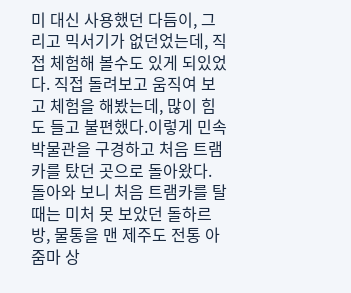미 대신 사용했던 다듬이, 그리고 믹서기가 없던었는데, 직접 체험해 볼수도 있게 되있었다. 직접 돌려보고 움직여 보고 체험을 해봤는데, 많이 힘도 들고 불편했다.이렇게 민속 박물관을 구경하고 처음 트램카를 탔던 곳으로 돌아왔다. 돌아와 보니 처음 트램카를 탈 때는 미처 못 보았던 돌하르방, 물통을 맨 제주도 전통 아줌마 상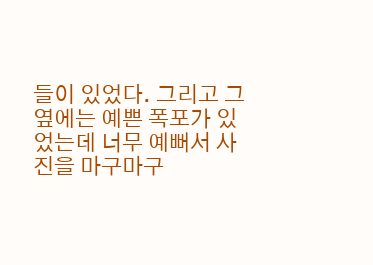들이 있었다. 그리고 그 옆에는 예쁜 폭포가 있었는데 너무 예뻐서 사진을 마구마구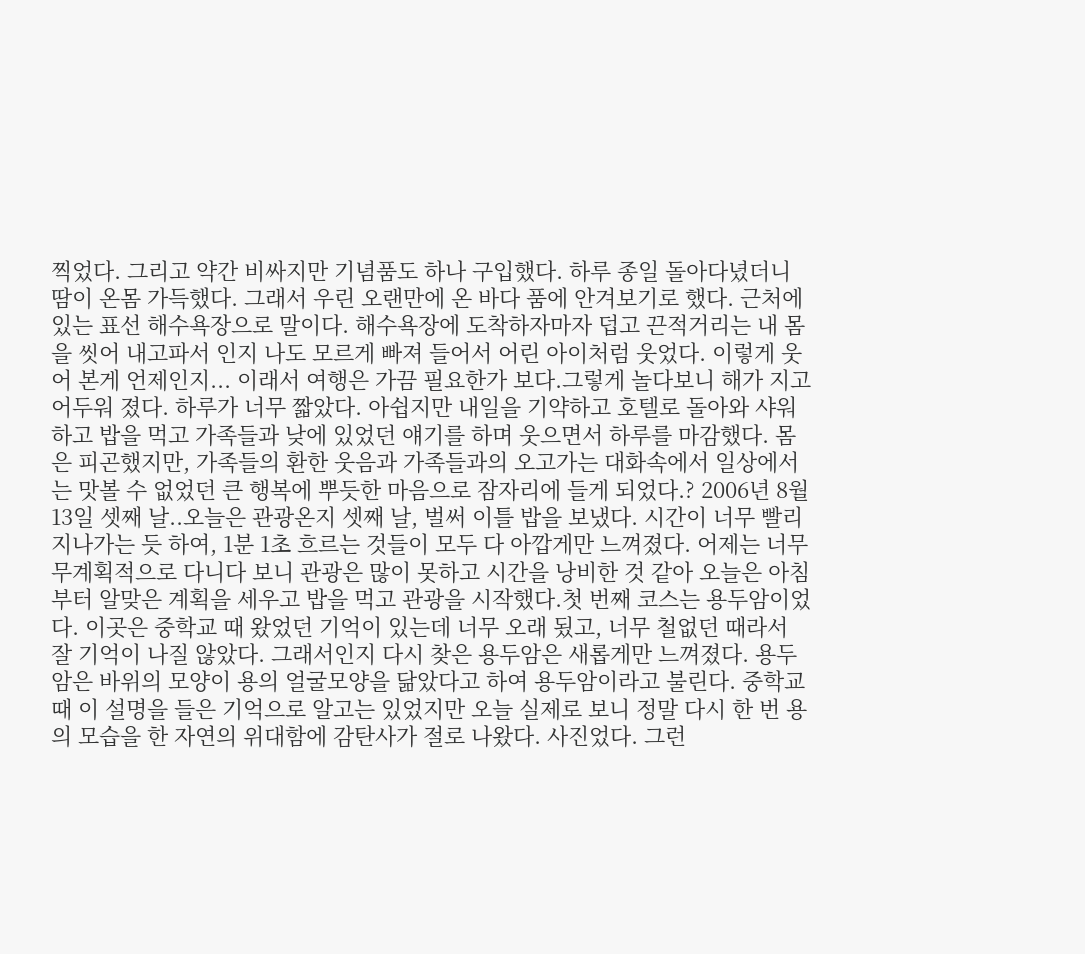찍었다. 그리고 약간 비싸지만 기념품도 하나 구입했다. 하루 종일 돌아다녔더니 땀이 온몸 가득했다. 그래서 우린 오랜만에 온 바다 품에 안겨보기로 했다. 근처에 있는 표선 해수욕장으로 말이다. 해수욕장에 도착하자마자 덥고 끈적거리는 내 몸을 씻어 내고파서 인지 나도 모르게 빠져 들어서 어린 아이처럼 웃었다. 이렇게 웃어 본게 언제인지... 이래서 여행은 가끔 필요한가 보다.그렇게 놀다보니 해가 지고 어두워 졌다. 하루가 너무 짧았다. 아쉽지만 내일을 기약하고 호텔로 돌아와 샤워하고 밥을 먹고 가족들과 낮에 있었던 얘기를 하며 웃으면서 하루를 마감했다. 몸은 피곤했지만, 가족들의 환한 웃음과 가족들과의 오고가는 대화속에서 일상에서는 맛볼 수 없었던 큰 행복에 뿌듯한 마음으로 잠자리에 들게 되었다.? 2006년 8월 13일 셋째 날..오늘은 관광온지 셋째 날, 벌써 이틀 밥을 보냈다. 시간이 너무 빨리지나가는 듯 하여, 1분 1초 흐르는 것들이 모두 다 아깝게만 느껴졌다. 어제는 너무 무계획적으로 다니다 보니 관광은 많이 못하고 시간을 낭비한 것 같아 오늘은 아침부터 알맞은 계획을 세우고 밥을 먹고 관광을 시작했다.첫 번째 코스는 용두암이었다. 이곳은 중학교 때 왔었던 기억이 있는데 너무 오래 됬고, 너무 철없던 때라서 잘 기억이 나질 않았다. 그래서인지 다시 찾은 용두암은 새롭게만 느껴졌다. 용두암은 바위의 모양이 용의 얼굴모양을 닮았다고 하여 용두암이라고 불린다. 중학교때 이 설명을 들은 기억으로 알고는 있었지만 오늘 실제로 보니 정말 다시 한 번 용의 모습을 한 자연의 위대함에 감탄사가 절로 나왔다. 사진었다. 그런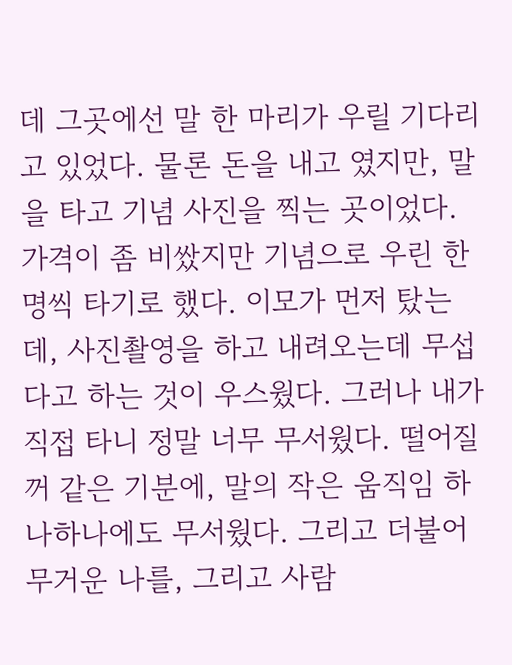데 그곳에선 말 한 마리가 우릴 기다리고 있었다. 물론 돈을 내고 였지만, 말을 타고 기념 사진을 찍는 곳이었다. 가격이 좀 비쌌지만 기념으로 우린 한명씩 타기로 했다. 이모가 먼저 탔는데, 사진촬영을 하고 내려오는데 무섭다고 하는 것이 우스웠다. 그러나 내가 직접 타니 정말 너무 무서웠다. 떨어질꺼 같은 기분에, 말의 작은 움직임 하나하나에도 무서웠다. 그리고 더불어 무거운 나를, 그리고 사람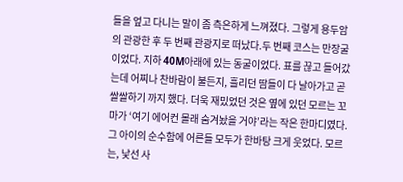들을 엎고 다니는 말이 좀 측은하게 느껴졌다. 그렇게 용두암의 관광한 후 두 번째 관광지로 떠났다.두 번째 코스는 만장굴이었다. 지하 40M아래에 있는 동굴이었다. 표를 끊고 들어갔는데 어찌나 찬바람이 불든지, 흘리던 땀들이 다 날아가고 곧 쌀쌀하기 까지 했다. 더욱 재밌었던 것은 옆에 있던 모르는 꼬마가 ‘여기 에어컨 몰래 숨겨놨을 거야’라는 작은 한마디였다. 그 아이의 순수함에 어른들 모두가 한바탕 크게 웃었다. 모르는, 낯선 사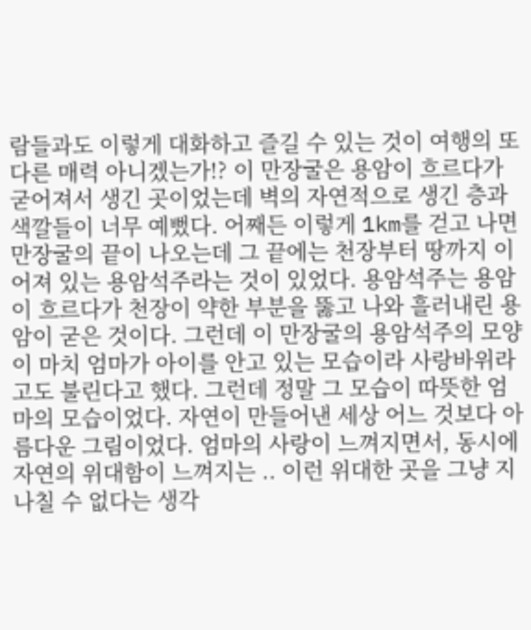람들과도 이렇게 대화하고 즐길 수 있는 것이 여행의 또 다른 매력 아니겠는가!? 이 만장굴은 용암이 흐르다가 굳어져서 생긴 곳이었는데 벽의 자연적으로 생긴 층과 색깔들이 너무 예뻤다. 어째든 이렇게 1km를 걷고 나면 만장굴의 끝이 나오는데 그 끝에는 천장부터 땅까지 이어져 있는 용암석주라는 것이 있었다. 용암석주는 용암이 흐르다가 천장이 약한 부분을 뚫고 나와 흘러내린 용암이 굳은 것이다. 그런데 이 만장굴의 용암석주의 모양이 마치 엄마가 아이를 안고 있는 모습이라 사랑바위라고도 불린다고 했다. 그런데 정말 그 모습이 따뜻한 엄마의 모습이었다. 자연이 만들어낸 세상 어느 것보다 아름다운 그림이었다. 엄마의 사랑이 느껴지면서, 동시에 자연의 위대함이 느껴지는 .. 이런 위대한 곳을 그냥 지나칠 수 없다는 생각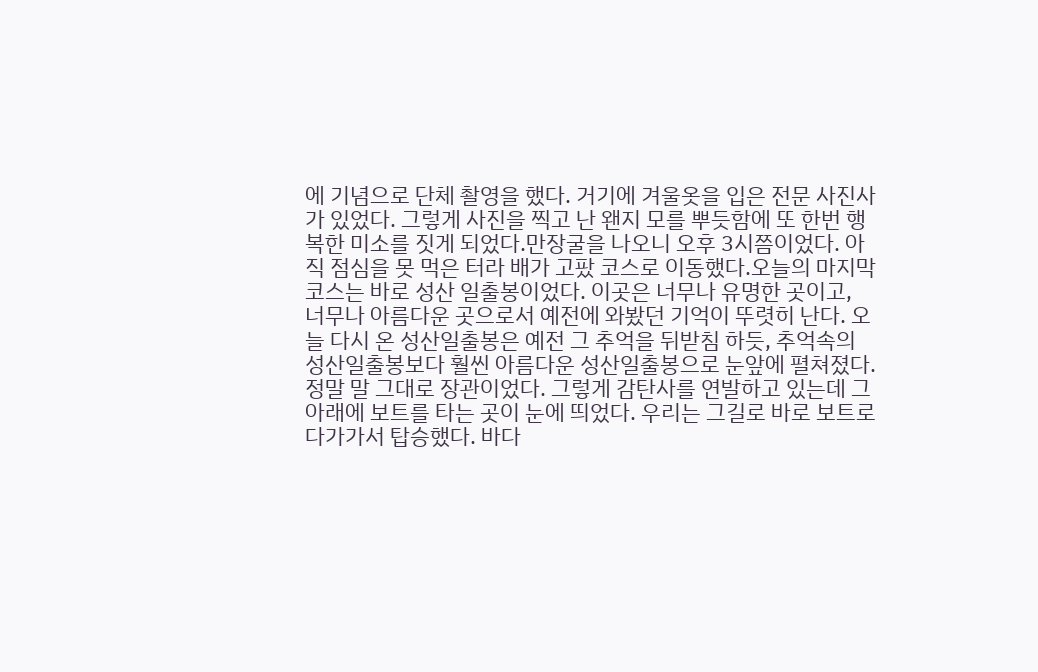에 기념으로 단체 촬영을 했다. 거기에 겨울옷을 입은 전문 사진사가 있었다. 그렇게 사진을 찍고 난 왠지 모를 뿌듯함에 또 한번 행복한 미소를 짓게 되었다.만장굴을 나오니 오후 3시쯤이었다. 아직 점심을 못 먹은 터라 배가 고팠 코스로 이동했다.오늘의 마지막 코스는 바로 성산 일출봉이었다. 이곳은 너무나 유명한 곳이고, 너무나 아름다운 곳으로서 예전에 와봤던 기억이 뚜렷히 난다. 오늘 다시 온 성산일출봉은 예전 그 추억을 뒤받침 하듯, 추억속의 성산일출봉보다 훨씬 아름다운 성산일출봉으로 눈앞에 펼쳐졌다. 정말 말 그대로 장관이었다. 그렇게 감탄사를 연발하고 있는데 그 아래에 보트를 타는 곳이 눈에 띄었다. 우리는 그길로 바로 보트로 다가가서 탑승했다. 바다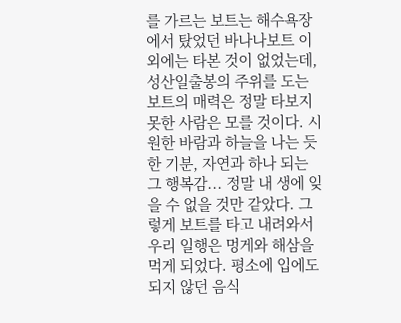를 가르는 보트는 해수욕장에서 탔었던 바나나보트 이외에는 타본 것이 없었는데, 성산일출봉의 주위를 도는 보트의 매력은 정말 타보지 못한 사람은 모를 것이다. 시원한 바람과 하늘을 나는 듯한 기분, 자연과 하나 되는 그 행복감... 정말 내 생에 잊을 수 없을 것만 같았다. 그렇게 보트를 타고 내려와서 우리 일행은 멍게와 해삼을 먹게 되었다. 평소에 입에도 되지 않던 음식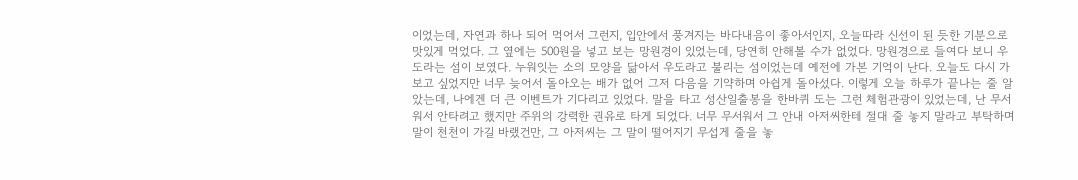이었는데, 자연과 하나 되어 먹어서 그런지, 입안에서 풍겨지는 바다내음이 좋아서인지, 오늘따라 신선이 된 듯한 기분으로 맛있게 먹었다. 그 옆에는 500원을 넣고 보는 망원경이 있었는데, 당연히 안해볼 수가 없었다. 망원경으로 들여다 보니 우도라는 섬이 보였다. 누워잇는 소의 모양을 닮아서 우도라고 불리는 섬이었는데 예전에 가본 기억이 난다. 오늘도 다시 가보고 싶었지만 너무 늦어서 돌아오는 배가 없어 그저 다음을 기약하며 아쉽게 돌아섰다. 이렇게 오늘 하루가 끝나는 줄 알았는데, 나에겐 더 큰 이벤트가 기다리고 있었다. 말을 타고 성산일출봉을 한바퀴 도는 그런 체험관광이 있었는데, 난 무서워서 안타려고 했지만 주위의 강력한 권유로 타게 되었다. 너무 무서워서 그 안내 아저씨한테 절대 줄 놓지 말라고 부탁하며 말이 천천이 가길 바랬건만, 그 아저씨는 그 말이 떨어지기 무섭게 줄을 놓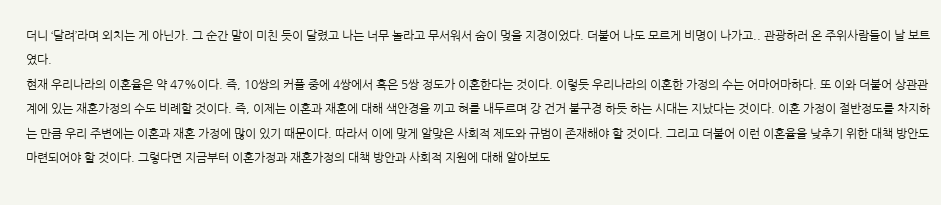더니 ‘달려’라며 외치는 게 아닌가. 그 순간 말이 미친 듯이 달렸고 나는 너무 놀라고 무서워서 숨이 멎을 지경이었다. 더불어 나도 모르게 비명이 나가고.. 관광하러 온 주위사람들이 날 보트였다.
현재 우리나라의 이혼율은 약 47%이다. 즉, 10쌍의 커플 중에 4쌍에서 혹은 5쌍 정도가 이혼한다는 것이다. 이렇듯 우리나라의 이혼한 가정의 수는 어마어마하다. 또 이와 더불어 상관관계에 있는 재혼가정의 수도 비례할 것이다. 즉, 이제는 이혼과 재혼에 대해 색안경을 끼고 혀를 내두르며 강 건거 불구경 하듯 하는 시대는 지났다는 것이다. 이혼 가정이 절반정도를 차지하는 만큼 우리 주변에는 이혼과 재혼 가정에 많이 있기 때문이다. 따라서 이에 맞게 알맞은 사회적 제도와 규범이 존재해야 할 것이다. 그리고 더불어 이런 이혼율을 낮추기 위한 대책 방안도 마련되어야 할 것이다. 그렇다면 지금부터 이혼가정과 재혼가정의 대책 방안과 사회적 지원에 대해 알아보도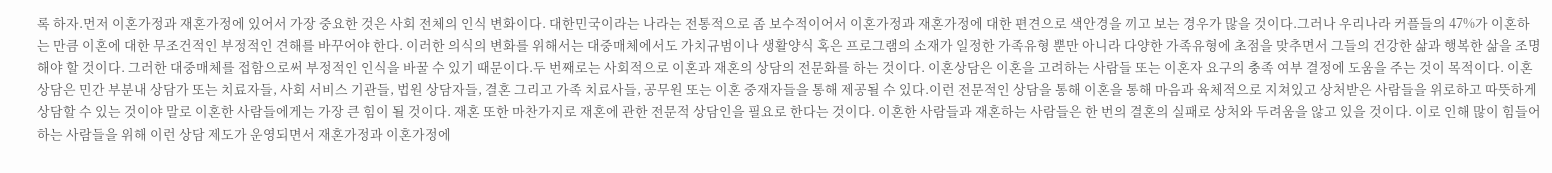록 하자.먼저 이혼가정과 재혼가정에 있어서 가장 중요한 것은 사회 전체의 인식 변화이다. 대한민국이라는 나라는 전통적으로 좀 보수적이어서 이혼가정과 재혼가정에 대한 편견으로 색안경을 끼고 보는 경우가 많을 것이다.그러나 우리나라 커플들의 47%가 이혼하는 만큼 이혼에 대한 무조건적인 부정적인 견해를 바꾸어야 한다. 이러한 의식의 변화를 위해서는 대중매체에서도 가치규범이나 생활양식 혹은 프로그램의 소재가 일정한 가족유형 뿐만 아니라 다양한 가족유형에 초점을 맞추면서 그들의 건강한 삶과 행복한 삶을 조명해야 할 것이다. 그러한 대중매체를 접함으로써 부정적인 인식을 바꿀 수 있기 때문이다.두 번째로는 사회적으로 이혼과 재혼의 상담의 전문화를 하는 것이다. 이혼상담은 이혼을 고려하는 사람들 또는 이혼자 요구의 충족 여부 결정에 도움을 주는 것이 목적이다. 이혼 상담은 민간 부분내 상담가 또는 치료자들, 사회 서비스 기관들, 법원 상담자들, 결혼 그리고 가족 치료사들, 공무원 또는 이혼 중재자들을 통해 제공될 수 있다.이런 전문적인 상담을 통해 이혼을 통해 마음과 육체적으로 지쳐있고 상처받은 사람들을 위로하고 따뜻하게 상담할 수 있는 것이야 말로 이혼한 사람들에게는 가장 큰 힘이 될 것이다. 재혼 또한 마찬가지로 재혼에 관한 전문적 상담인을 필요로 한다는 것이다. 이혼한 사람들과 재혼하는 사람들은 한 번의 결혼의 실패로 상처와 두려움을 않고 있을 것이다. 이로 인해 많이 힘들어 하는 사람들을 위해 이런 상담 제도가 운영되면서 재혼가정과 이혼가정에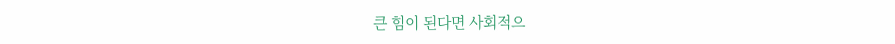큰 힘이 된다면 사회적으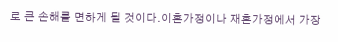로 큰 손해를 면하게 될 것이다.이혼가정이나 재혼가정에서 가장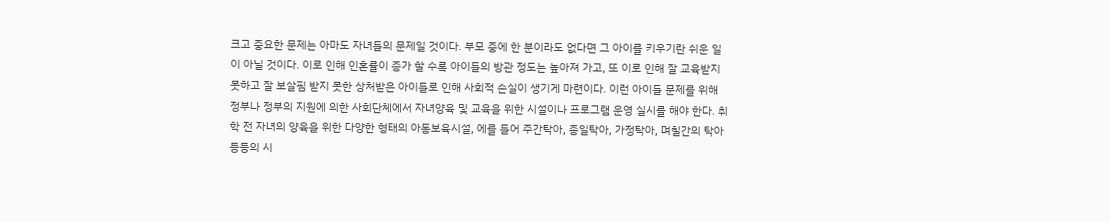크고 중요한 문제는 아마도 자녀들의 문제일 것이다. 부모 중에 한 분이라도 없다면 그 아이를 키우기란 쉬운 일이 아닐 것이다. 이로 인해 인혼률이 증가 할 수록 아이들의 방관 정도는 높아져 가고, 또 이로 인해 잘 교육받지 못하고 잘 보살핌 받지 못한 상처받은 아이들로 인해 사회적 손실이 생기게 마련이다. 이런 아이들 문제를 위해 정부나 정부의 지원에 의한 사회단체에서 자녀양육 및 교육을 위한 시설이나 프로그램 운영 실시를 해야 한다. 취학 전 자녀의 양육을 위한 다양한 형태의 아동보육시설, 에를 들어 주간탁아, 종일탁아, 가정탁아, 며칠간의 탁아 등등의 시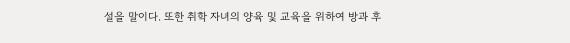설을 말이다. 또한 취학 자녀의 양육 및 교육을 위하여 방과 후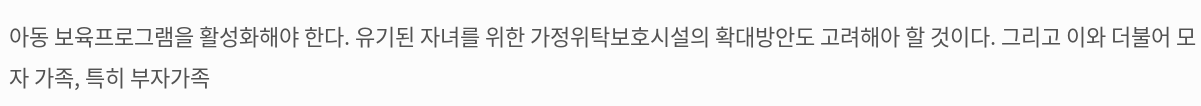아동 보육프로그램을 활성화해야 한다. 유기된 자녀를 위한 가정위탁보호시설의 확대방안도 고려해아 할 것이다. 그리고 이와 더불어 모자 가족, 특히 부자가족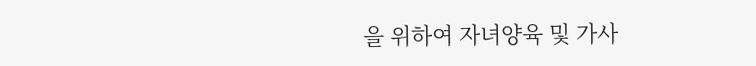을 위하여 자녀양육 및 가사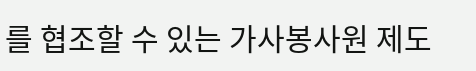를 협조할 수 있는 가사봉사원 제도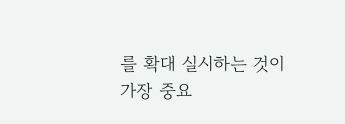를 확대 실시하는 것이 가장 중요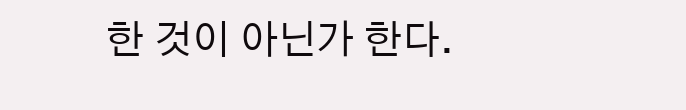한 것이 아닌가 한다.